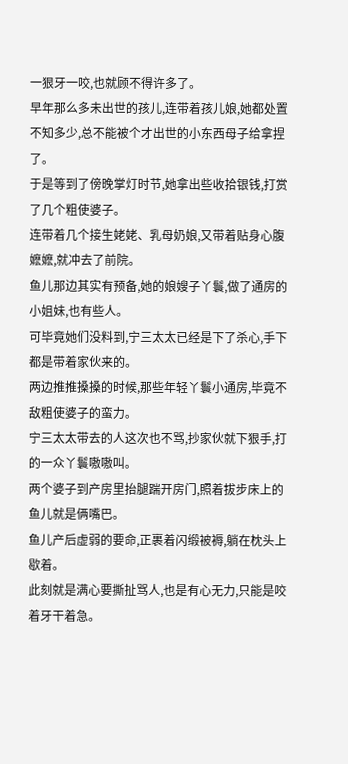一狠牙一咬,也就顾不得许多了。
早年那么多未出世的孩儿,连带着孩儿娘,她都处置不知多少,总不能被个才出世的小东西母子给拿捏了。
于是等到了傍晚掌灯时节,她拿出些收拾银钱,打赏了几个粗使婆子。
连带着几个接生姥姥、乳母奶娘,又带着贴身心腹嬷嬷,就冲去了前院。
鱼儿那边其实有预备,她的娘嫂子丫鬟,做了通房的小姐妹,也有些人。
可毕竟她们没料到,宁三太太已经是下了杀心,手下都是带着家伙来的。
两边推推搡搡的时候,那些年轻丫鬟小通房,毕竟不敌粗使婆子的蛮力。
宁三太太带去的人这次也不骂,抄家伙就下狠手,打的一众丫鬟嗷嗷叫。
两个婆子到产房里抬腿踹开房门,照着拔步床上的鱼儿就是俩嘴巴。
鱼儿产后虚弱的要命,正裹着闪缎被褥,躺在枕头上歇着。
此刻就是满心要撕扯骂人,也是有心无力,只能是咬着牙干着急。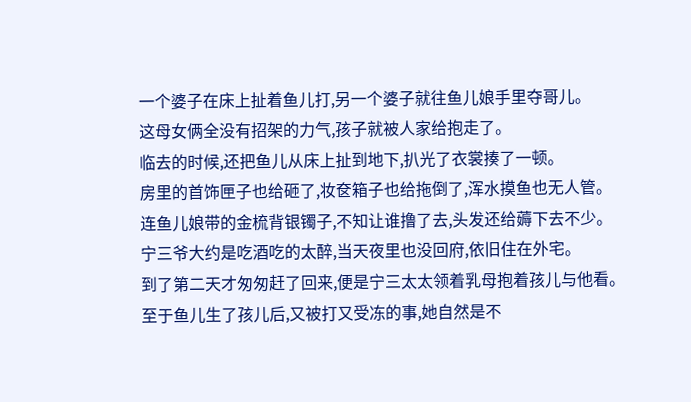一个婆子在床上扯着鱼儿打,另一个婆子就往鱼儿娘手里夺哥儿。
这母女俩全没有招架的力气,孩子就被人家给抱走了。
临去的时候,还把鱼儿从床上扯到地下,扒光了衣裳揍了一顿。
房里的首饰匣子也给砸了,妆奁箱子也给拖倒了,浑水摸鱼也无人管。
连鱼儿娘带的金梳背银镯子,不知让谁撸了去,头发还给薅下去不少。
宁三爷大约是吃酒吃的太醉,当天夜里也没回府,依旧住在外宅。
到了第二天才匆匆赶了回来,便是宁三太太领着乳母抱着孩儿与他看。
至于鱼儿生了孩儿后,又被打又受冻的事,她自然是不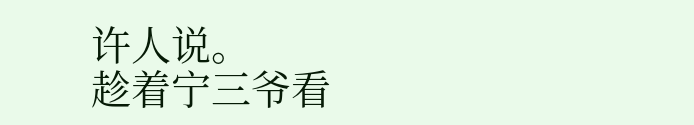许人说。
趁着宁三爷看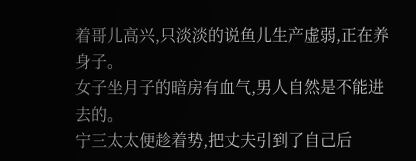着哥儿高兴,只淡淡的说鱼儿生产虚弱,正在养身子。
女子坐月子的暗房有血气,男人自然是不能进去的。
宁三太太便趁着势,把丈夫引到了自己后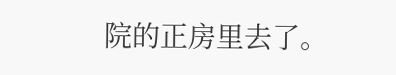院的正房里去了。